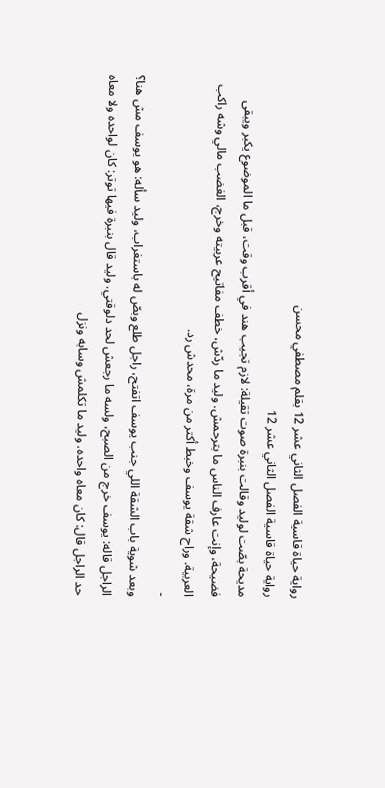رواية حياة قاسية الفصل الثاني عشر 12 بقلم مصطفي محسن
رواية حياة قاسية الفصل الثاني عشر 12
مديحة بصّت لوليد وقالت بنبرة صوت تقيلة: لازم تجيب هند في أقرب وقت، قبل ما الموضوع يكبر ويبقى فضيحة، وإنت عارف الناس ما بترحمش. وليد ما ردّش، خطف مفاتيح عربيته وخرج، الغضب مالي وشه راكب العربية. وراح شقة يوسف وخبط أكتر من مرة، محدش رد.
-
وبعد شوية باب الشقة اللي جنب يوسف اتفتح، راجل طلع وبصّ له باستغراب، وليد سأله: هو يوسف مش هنا؟ الراجل قاله: يوسف خرج من الصبح، ولسه ما رجعش لحد دلوقتي. وليد قال بنبرة فيها توتر: كان لواحده ولا معاه حد الراجل قال: كان معاه واحده. وليد ما تكلمش وسابه ونزل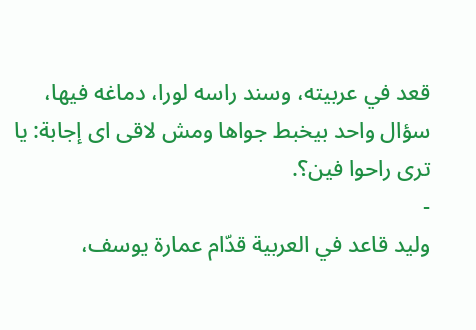قعد في عربيته، وسند راسه لورا، دماغه فيها، سؤال واحد بيخبط جواها ومش لاقى اى إجابة: يا ترى راحوا فين؟.
-
وليد قاعد في العربية قدّام عمارة يوسف،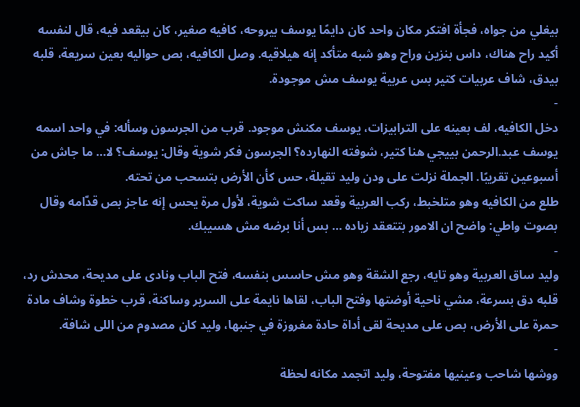بيغلي من جواه، فجأة افتكر مكان واحد كان دايمًا يوسف بيروحه، كافيه صغير، كان بيقعد فيه، قال لنفسه أكيد راح هناك، داس بنزين وراح وهو شبه متأكد إنه هيلاقيه. وصل الكافيه، بص حواليه بعين سريعة، قلبه بيدق، شاف عربيات كتير بس عربية يوسف مش موجودة.
-
دخل الكافيه، لف بعينه على الترابيزات، يوسف مكنش موجود. قرب من الجرسون وسأله: في واحد اسمه يوسف عبد.الرحمن بييجي هنا كتير، شوفته النهارده؟ الجرسون فكر شوية وقال: يوسف؟ لا… ما جاش من أسبوعين تقريبًا. الجملة نزلت على ودن وليد تقيلة، حس كأن الأرض بتسحب من تحته.
طلع من الكافيه وهو متلخبط، ركب العربية وقعد ساكت شوية، لأول مرة يحس إنه عاجز بص قدّامه وقال بصوت واطي: واضح ان الامور بتتعقد زياده … بس أنا برضه مش هسيبك.
-
وليد ساق العربية وهو تايه، رجع الشقة وهو مش حاسس بنفسه، فتح الباب ونادى على مديحة، محدش رد، قلبه دق بسرعة، مشي ناحية أوضتها وفتح الباب، لقاها نايمة على السرير وساكنة، قرب خطوة وشاف مادة حمرة على الأرض، بص على مديحة لقى أداة حادة مغروزة في جنبها، وليد كان مصدوم من اللى شافة.
-
ووشها شاحب وعينيها مفتوحة، وليد اتجمد مكانه لحظة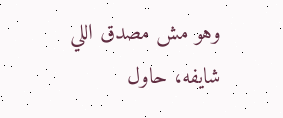وهو مش مصدق اللي شايفه، حاول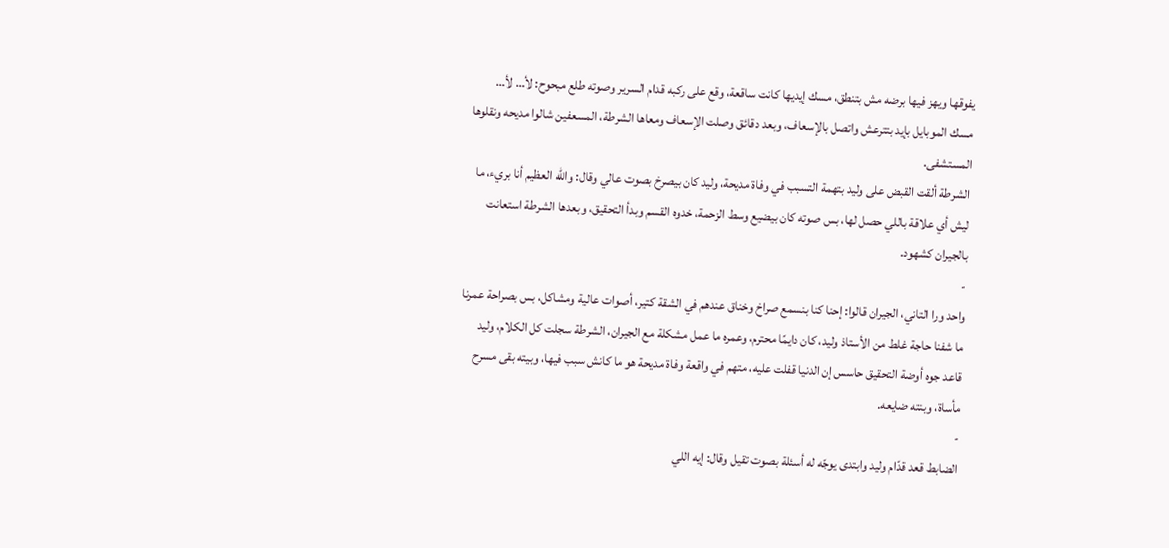يفوقها ويهز فيها برضه مش بتنطق، مسك إيديها كانت ساقعة، وقع على ركبه قدام السرير وصوته طلع مبحوح: لأ… لأ… مسك الموبايل بإيد بتترعش واتصل بالإسعاف، وبعد دقائق وصلت الإسعاف ومعاها الشرطة، المسعفين شالوا مديحه ونقلوها المستشفى.
الشرطة ألقت القبض على وليد بتهمة التسبب في وفاة مديحة، وليد كان بيصرخ بصوت عالي وقال: والله العظيم أنا بريء، ما ليش أي علاقة باللي حصل لها، بس صوته كان بيضيع وسط الزحمة، خدوه القسم وبدأ التحقيق، وبعدها الشرطة استعانت بالجيران كشهود.
-
واحد ورا التاني، الجيران قالوا: إحنا كنا بنسمع صراخ وخناق عندهم في الشقة كتير، أصوات عالية ومشاكل، بس بصراحة عمرنا ما شفنا حاجة غلط من الأستاذ وليد، كان دايمًا محترم، وعمره ما عمل مشكلة مع الجيران، الشرطة سجلت كل الكلام، وليد قاعد جوه أوضة التحقيق حاسس إن الدنيا قفلت عليه، متهم في واقعة وفاة مديحة هو ما كانش سبب فيها، وبيته بقى مسرح مأساة، وبنته ضايعه.
-
الضابط قعد قدّام وليد وابتدى يوجّه له أسئلة بصوت تقيل وقال: إيه اللي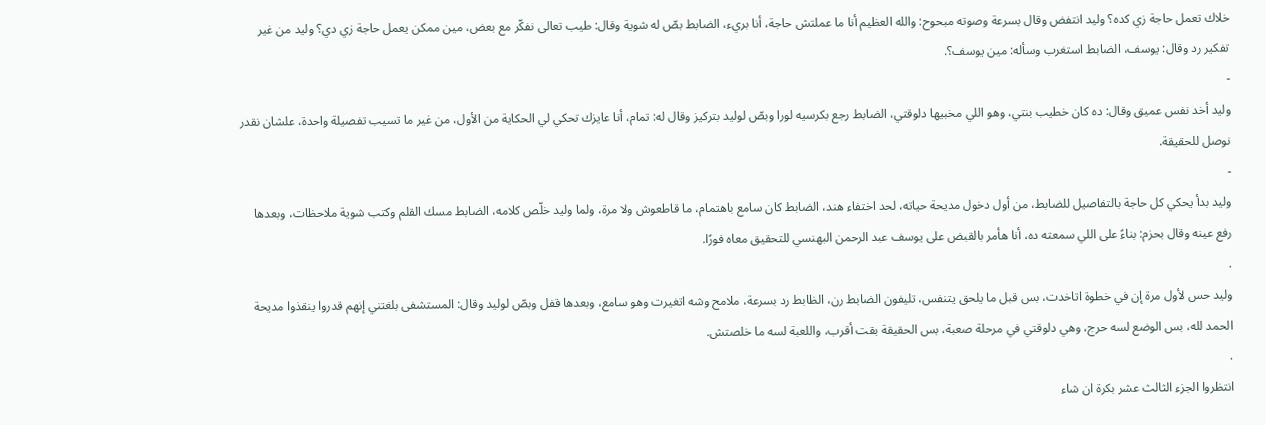خلاك تعمل حاجة زي كده؟ وليد انتفض وقال بسرعة وصوته مبحوح: والله العظيم أنا ما عملتش حاجة، أنا بريء، الضابط بصّ له شوية وقال: طيب تعالى نفكّر مع بعض، مين ممكن يعمل حاجة زي دي؟ وليد من غير تفكير رد وقال: يوسف، الضابط استغرب وسأله: مين يوسف؟.
-
وليد أخد نفس عميق وقال: ده كان خطيب بنتي، وهو اللي مخبيها دلوقتي، الضابط رجع بكرسيه لورا وبصّ لوليد بتركيز وقال له: تمام، أنا عايزك تحكي لي الحكاية من الأول، من غير ما تسيب تفصيلة واحدة، علشان نقدر نوصل للحقيقة.
-
وليد بدأ يحكي كل حاجة بالتفاصيل للضابط، من أول دخول مديحة حياته، لحد اختفاء هند، الضابط كان سامع باهتمام، ما قاطعوش ولا مرة، ولما وليد خلّص كلامه، الضابط مسك القلم وكتب شوية ملاحظات، وبعدها رفع عينه وقال بحزم: بناءً على اللي سمعته ده، أنا هأمر بالقبض على يوسف عبد الرحمن البهنسي للتحقيق معاه فورًا.
.
وليد حس لأول مرة إن في خطوة اتاخدت، بس قبل ما يلحق يتنفس، تليفون الضابط رن، الظابط رد بسرعة، ملامح وشه اتغيرت وهو سامع، وبعدها قفل وبصّ لوليد وقال: المستشفى بلغتني إنهم قدروا ينقذوا مديحة الحمد لله، بس الوضع لسه حرج، وهي دلوقتي في مرحلة صعبة، بس الحقيقة بقت أقرب، واللعبة لسه ما خلصتش.
.
انتظروا الجزء الثالث عشر بكرة ان شاء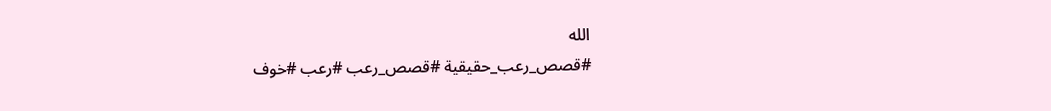الله
#قصص_رعب_حقيقية #قصص_رعب #رعب #خوف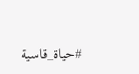#حياة_قاسية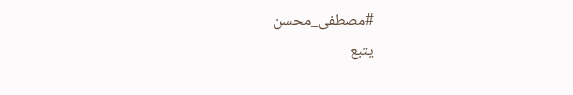#مصطفى_محسن
يتبع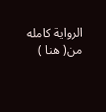الرواية كامله من( هنا )